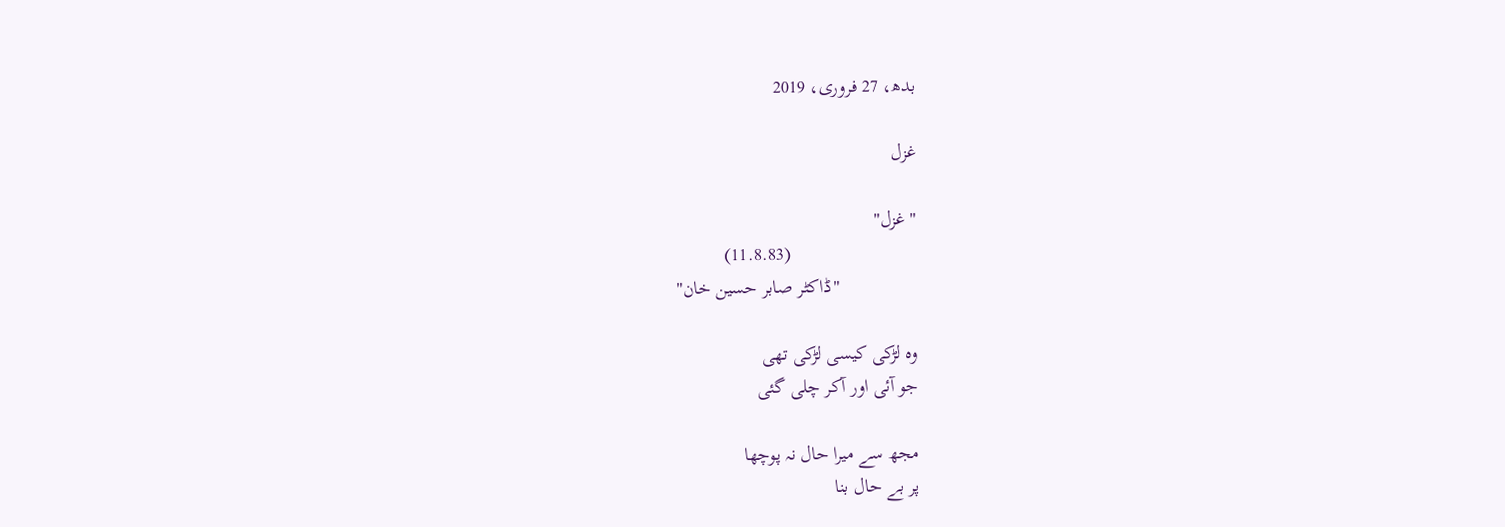بدھ، 27 فروری، 2019

غزل

"غزل"
                          (11.8.83)
                "ڈاکٹر صابر حسین خان"

وہ لڑکی کیسی لڑکی تھی
جو آئی اور آکر چلی گئی

مجھ سے میرا حال نہ پوچھا
پر بے حال بنا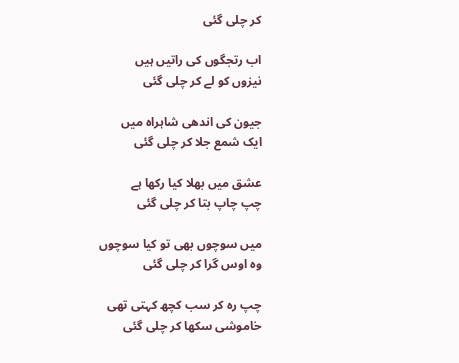کر چلی گئی

اب رتجگوں کی راتیں ہیں
نیزوں کو لے کر چلی گئی

جیون کی اندھی شاہراہ میں
ایک شمع جلا کر چلی گئی

عشق میں بھلا کیا رکھا ہے
چپ چاپ بتا کر چلی گئی

میں سوچوں بھی تو کیا سوچوں
وہ اوس گرا کر چلی گئی

چپ رہ کر سب کچھ کہتی تھی
خاموشی سکھا کر چلی گئی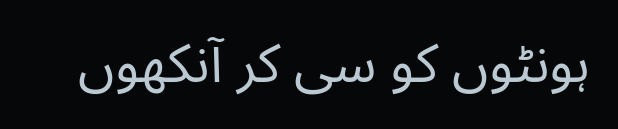ہونٹوں کو سی کر آنکھوں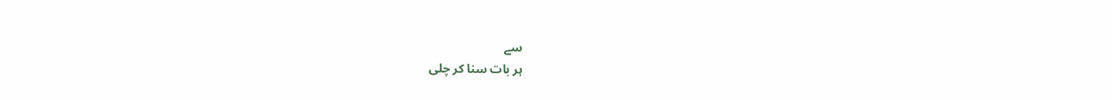سے
ہر بات سنا کر چلی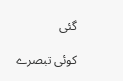گئی

کوئی تبصرے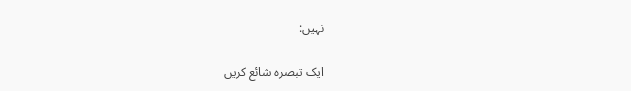نہیں:

ایک تبصرہ شائع کریں